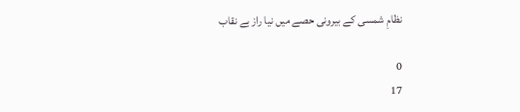نظامِ شمسی کے بیرونی حصے میں نیا راز بے نقاب

0
17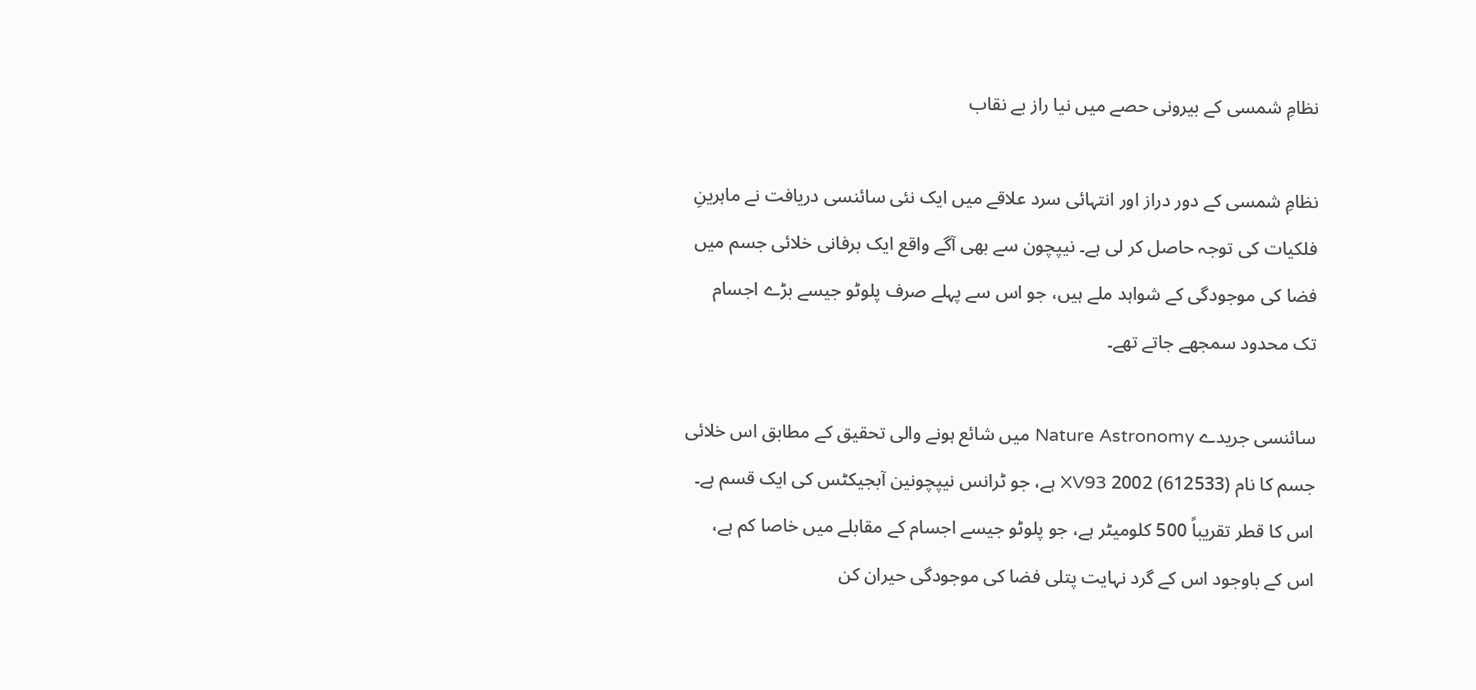نظامِ شمسی کے بیرونی حصے میں نیا راز بے نقاب

نظامِ شمسی کے دور دراز اور انتہائی سرد علاقے میں ایک نئی سائنسی دریافت نے ماہرینِ فلکیات کی توجہ حاصل کر لی ہے۔ نیپچون سے بھی آگے واقع ایک برفانی خلائی جسم میں فضا کی موجودگی کے شواہد ملے ہیں، جو اس سے پہلے صرف پلوٹو جیسے بڑے اجسام تک محدود سمجھے جاتے تھے۔

سائنسی جریدے Nature Astronomy میں شائع ہونے والی تحقیق کے مطابق اس خلائی جسم کا نام (612533) 2002 XV93 ہے، جو ٹرانس نیپچونین آبجیکٹس کی ایک قسم ہے۔ اس کا قطر تقریباً 500 کلومیٹر ہے، جو پلوٹو جیسے اجسام کے مقابلے میں خاصا کم ہے، اس کے باوجود اس کے گرد نہایت پتلی فضا کی موجودگی حیران کن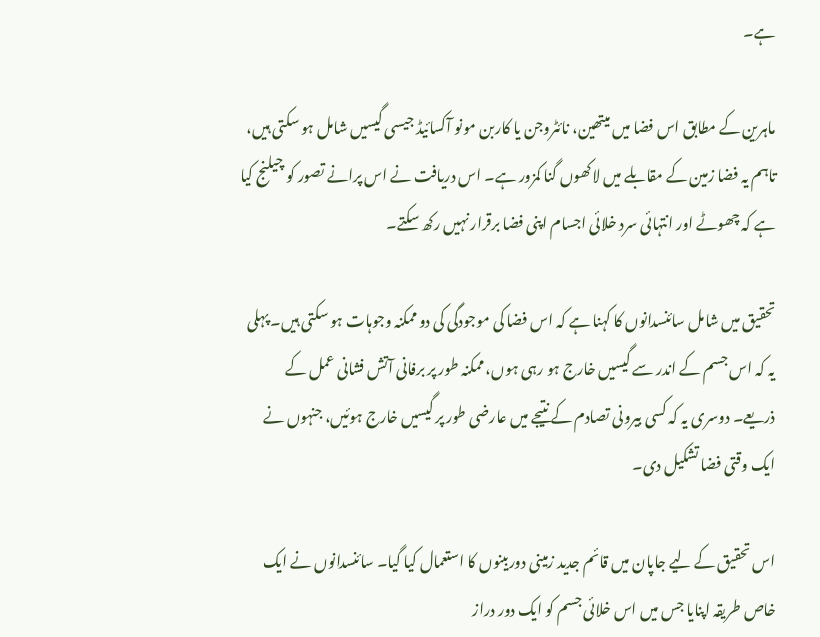ہے۔

ماہرین کے مطابق اس فضا میں میتھین، نائٹروجن یا کاربن مونو آکسائیڈ جیسی گیسیں شامل ہو سکتی ہیں، تاہم یہ فضا زمین کے مقابلے میں لاکھوں گنا کمزور ہے۔ اس دریافت نے اس پرانے تصور کو چیلنج کیا ہے کہ چھوٹے اور انتہائی سرد خلائی اجسام اپنی فضا برقرار نہیں رکھ سکتے۔

تحقیق میں شامل سائنسدانوں کا کہنا ہے کہ اس فضا کی موجودگی کی دو ممکنہ وجوہات ہو سکتی ہیں۔ پہلی یہ کہ اس جسم کے اندر سے گیسیں خارج ہو رہی ہوں، ممکنہ طور پر برفانی آتش فشانی عمل کے ذریعے۔ دوسری یہ کہ کسی بیرونی تصادم کے نتیجے میں عارضی طور پر گیسیں خارج ہوئیں، جنہوں نے ایک وقتی فضا تشکیل دی۔

اس تحقیق کے لیے جاپان میں قائم جدید زمینی دوربینوں کا استعمال کیا گیا۔ سائنسدانوں نے ایک خاص طریقہ اپنایا جس میں اس خلائی جسم کو ایک دور دراز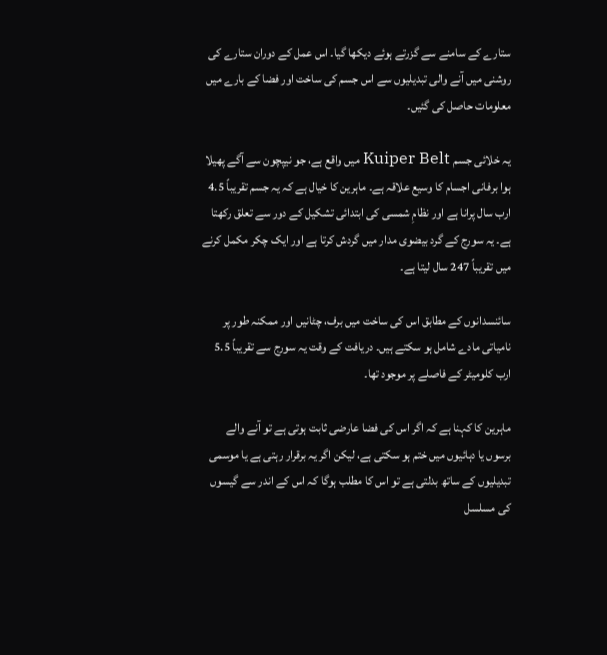ستارے کے سامنے سے گزرتے ہوئے دیکھا گیا۔ اس عمل کے دوران ستارے کی روشنی میں آنے والی تبدیلیوں سے اس جسم کی ساخت اور فضا کے بارے میں معلومات حاصل کی گئیں۔

یہ خلائی جسم Kuiper Belt میں واقع ہے، جو نیپچون سے آگے پھیلا ہوا برفانی اجسام کا وسیع علاقہ ہے۔ ماہرین کا خیال ہے کہ یہ جسم تقریباً 4.5 ارب سال پرانا ہے اور نظامِ شمسی کی ابتدائی تشکیل کے دور سے تعلق رکھتا ہے۔ یہ سورج کے گرد بیضوی مدار میں گردش کرتا ہے اور ایک چکر مکمل کرنے میں تقریباً 247 سال لیتا ہے۔

سائنسدانوں کے مطابق اس کی ساخت میں برف، چٹانیں اور ممکنہ طور پر نامیاتی مادے شامل ہو سکتے ہیں۔ دریافت کے وقت یہ سورج سے تقریباً 5.5 ارب کلومیٹر کے فاصلے پر موجود تھا۔

ماہرین کا کہنا ہے کہ اگر اس کی فضا عارضی ثابت ہوتی ہے تو آنے والے برسوں یا دہائیوں میں ختم ہو سکتی ہے، لیکن اگر یہ برقرار رہتی ہے یا موسمی تبدیلیوں کے ساتھ بدلتی ہے تو اس کا مطلب ہوگا کہ اس کے اندر سے گیسوں کی مسلسل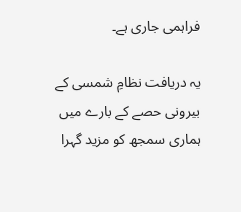فراہمی جاری ہے۔

یہ دریافت نظامِ شمسی کے بیرونی حصے کے بارے میں ہماری سمجھ کو مزید گہرا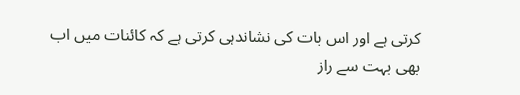کرتی ہے اور اس بات کی نشاندہی کرتی ہے کہ کائنات میں اب بھی بہت سے راز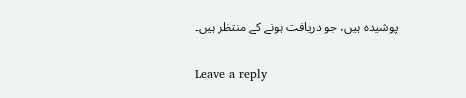پوشیدہ ہیں، جو دریافت ہونے کے منتظر ہیں۔

Leave a reply